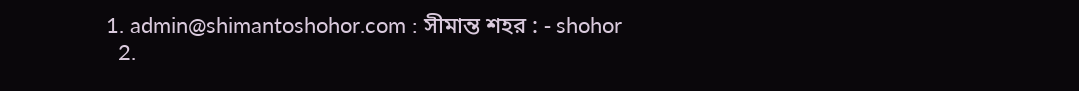1. admin@shimantoshohor.com : সীমান্ত শহর : - shohor
  2.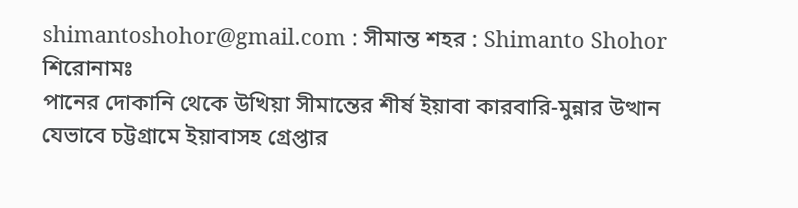shimantoshohor@gmail.com : সীমান্ত শহর : Shimanto Shohor
শিরোনামঃ
পানের দোকানি থেকে উখিয়া সীমান্তের শীর্ষ ইয়াবা কারবারি-মুন্নার উত্থান যেভাবে চট্টগ্রামে ইয়াবাসহ গ্রেপ্তার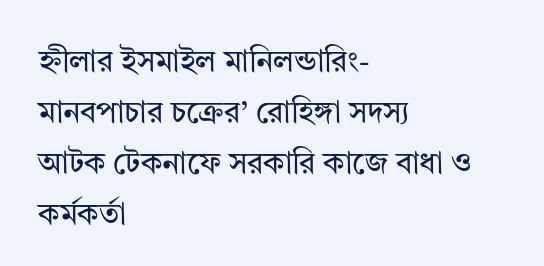হ্নীলার ইসমাইল মানিলন্ডারিং-মানবপাচার চক্রের’ রোহিঙ্গা সদস্য আটক টেকনাফে সরকারি কাজে বাধা ও কর্মকর্তা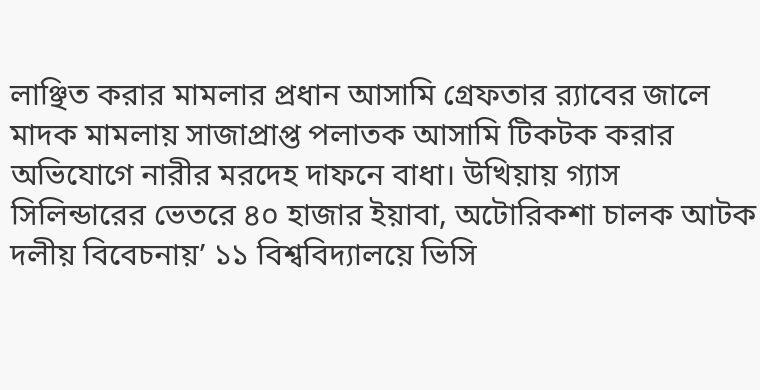লাঞ্ছিত করার মামলার প্রধান আসামি গ্রেফতার র‌্যাবের জালে মাদক মামলায় সাজাপ্রাপ্ত পলাতক আসামি টিকটক করার অভিযোগে নারীর মরদেহ দাফনে বাধা। উখিয়ায় গ্যাস সিলিন্ডারের ভেতরে ৪০ হাজার ইয়াবা, অটোরিকশা চালক আটক দলীয় বিবেচনায়’ ১১ বিশ্ববিদ্যালয়ে ভিসি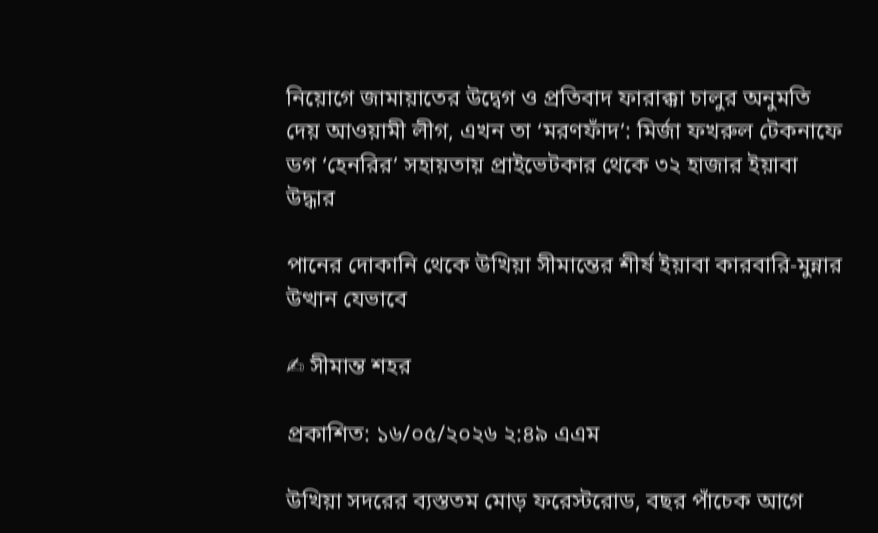নিয়োগে জামায়াতের উদ্বেগ ও প্রতিবাদ ফারাক্কা চালুর অনুমতি দেয় আওয়ামী লীগ, এখন তা ‘মরণফাঁদ’: মির্জা ফখরুল টেকনাফে ডগ ‘হেনরির’ সহায়তায় প্রাইভেটকার থেকে ৩২ হাজার ইয়াবা উদ্ধার

পানের দোকানি থেকে উখিয়া সীমান্তের শীর্ষ ইয়াবা কারবারি-মুন্নার উত্থান যেভাবে

✍ সীমান্ত শহর

প্রকাশিত: ১৬/০৫/২০২৬ ২:৪৯ এএম

উখিয়া সদরের ব্যস্ততম মোড় ফরেস্টরোড, বছর পাঁচেক আগে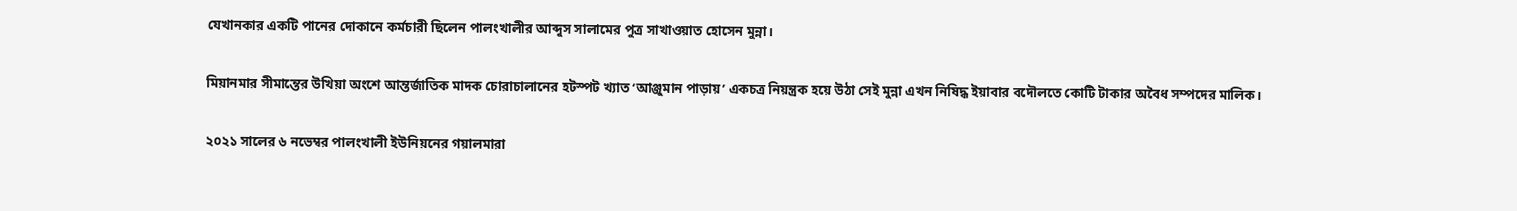যেখানকার একটি পানের দোকানে কর্মচারী ছিলেন পালংখালীর আব্দুস সালামের পুত্র সাখাওয়াত হোসেন মুন্না।

মিয়ানমার সীমান্তের উখিয়া অংশে আন্তর্জাতিক মাদক চোরাচালানের হটস্পট খ্যাত ‘আঞ্জুমান পাড়ায়’ একচত্র নিয়ন্ত্রক হয়ে উঠা সেই মুন্না এখন নিষিদ্ধ ইয়াবার বদৌলতে কোটি টাকার অবৈধ সম্পদের মালিক।

২০২১ সালের ৬ নভেম্বর পালংখালী ইউনিয়নের গয়ালমারা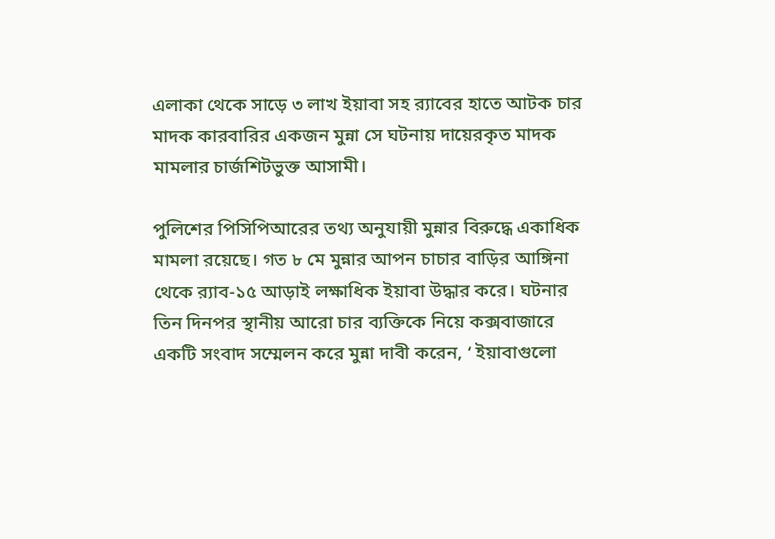এলাকা থেকে সাড়ে ৩ লাখ ইয়াবা সহ র‍্যাবের হাতে আটক চার মাদক কারবারির একজন মুন্না সে ঘটনায় দায়েরকৃত মাদক মামলার চার্জশিটভুক্ত আসামী।

পুলিশের পিসিপিআরের তথ্য অনুযায়ী মুন্নার বিরুদ্ধে একাধিক মামলা রয়েছে। গত ৮ মে মুন্নার আপন চাচার বাড়ির আঙ্গিনা থেকে র‍্যাব-১৫ আড়াই লক্ষাধিক ইয়াবা উদ্ধার করে। ঘটনার তিন দিনপর স্থানীয় আরো চার ব্যক্তিকে নিয়ে কক্সবাজারে একটি সংবাদ সম্মেলন করে মুন্না দাবী করেন, ‘ ইয়াবাগুলো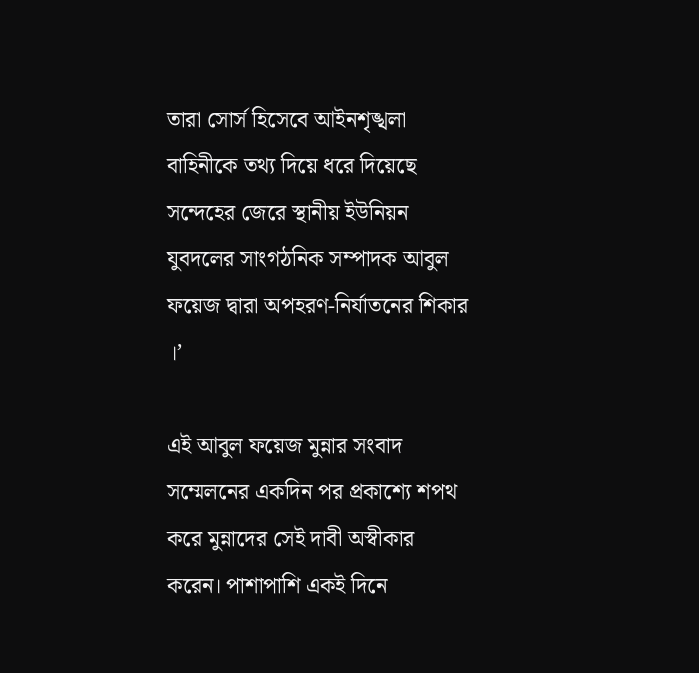তারা সোর্স হিসেবে আইনশৃঙ্খলা বাহিনীকে তথ্য দিয়ে ধরে দিয়েছে সন্দেহের জেরে স্থানীয় ইউনিয়ন যুবদলের সাংগঠনিক সম্পাদক আবুল ফয়েজ দ্বারা অপহরণ-নির্যাতনের শিকার ।’

এই আবুল ফয়েজ মুন্নার সংবাদ সম্মেলনের একদিন পর প্রকাশ্যে শপথ করে মুন্নাদের সেই দাবী অস্বীকার করেন। পাশাপাশি একই দিনে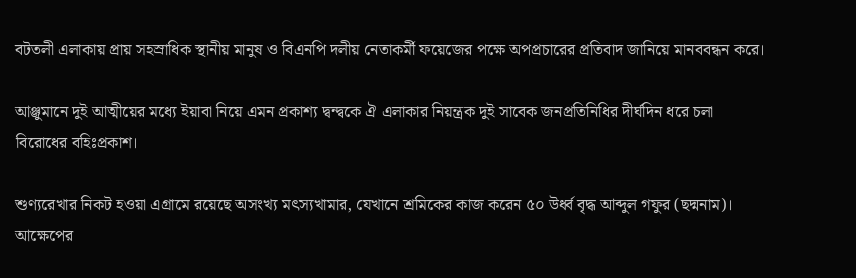বটতলী এলাকায় প্রায় সহস্রাধিক স্থানীয় মানুষ ও বিএনপি দলীয় নেতাকর্মী ফয়েজের পক্ষে অপপ্রচারের প্রতিবাদ জানিয়ে মানববন্ধন করে।

আঞ্জুমানে দুই আত্মীয়ের মধ্যে ইয়াবা নিয়ে এমন প্রকাশ্য দ্বন্দ্বকে ঐ এলাকার নিয়ন্ত্রক দুই সাবেক জনপ্রতিনিধির দীর্ঘদিন ধরে চলা বিরোধের বহিঃপ্রকাশ।

শুণ্যরেখার নিকট হওয়া এগ্রামে রয়েছে অসংখ্য মৎস্যখামার, যেখানে শ্রমিকের কাজ করেন ৫০ উর্ধ্ব বৃদ্ধ আব্দুল গফুর (ছদ্মনাম)। আক্ষেপের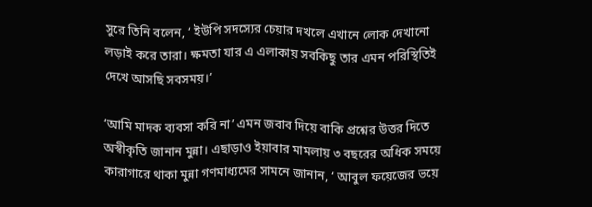সুরে তিনি বলেন, ‘ ইউপি সদস্যের চেয়ার দখলে এখানে লোক দেখানো লড়াই করে তারা। ক্ষমতা যার এ এলাকায় সবকিছু তার এমন পরিস্থিতিই দেখে আসছি সবসময়।’

‘আমি মাদক ব্যবসা করি না’ এমন জবাব দিয়ে বাকি প্রশ্নের উত্তর দিতে অস্বীকৃতি জানান মুন্না। এছাড়াও ইয়াবার মামলায় ৩ বছরের অধিক সময়ে কারাগারে থাকা মুন্না গণমাধ্যমের সামনে জানান, ‘ আবুল ফয়েজের ভয়ে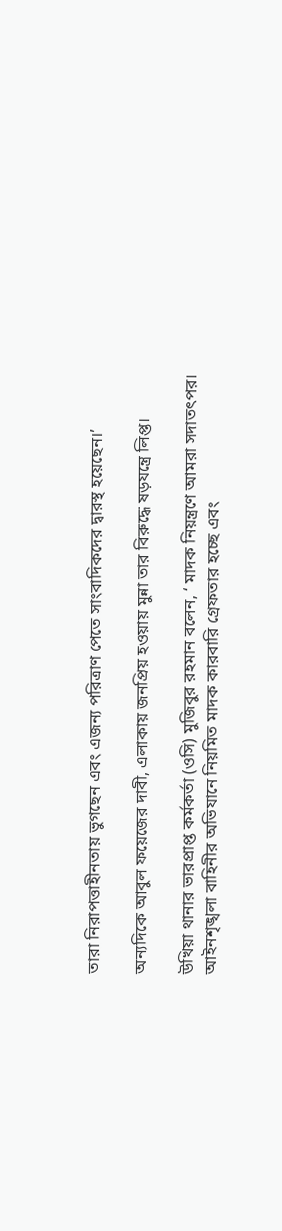তারা নিরাপত্তাহীনতায় ভুগছেন এবং এজন্য পরিত্রাণ পেতে সাংবাদিকদের দ্বারস্থ হয়েছেন।’

অন্যদিকে আবুল ফয়েজের দাবী, এলাকায় জনপ্রিয় হওয়ায় মুন্না তার বিরুদ্ধে ষড়যন্ত্রে লিপ্ত।

উখিয়া থানার ভারপ্রাপ্ত কর্মকর্তা (ওসি) মুজিবুর রহমান বলেন, ‘ মাদক নিয়ন্ত্রণে আমরা সদাতৎপর। আইনশৃঙ্খলা বাহিনীর অভিযানে নিয়মিত মাদক কারবারি গ্রেফতার হচ্ছে এবং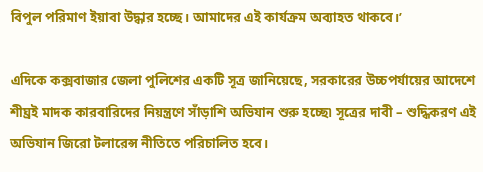বিপুল পরিমাণ ইয়াবা উদ্ধার হচ্ছে। আমাদের এই কার্যক্রম অব্যাহত থাকবে।’

এদিকে কক্সবাজার জেলা পুলিশের একটি সূত্র জানিয়েছে, সরকারের উচ্চপর্যায়ের আদেশে শীঘ্রই মাদক কারবারিদের নিয়ন্ত্রণে সাঁড়াশি অভিযান শুরু হচ্ছে৷ সূত্রের দাবী – শুদ্ধিকরণ এই অভিযান জিরো টলারেন্স নীতিতে পরিচালিত হবে।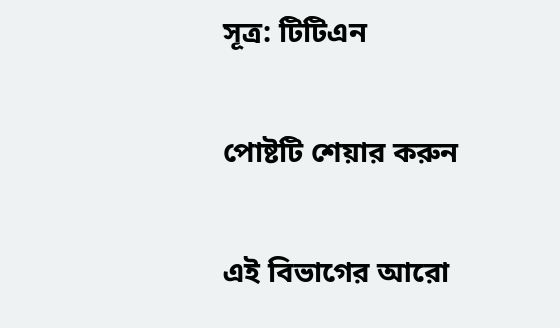সূত্র: টিটিএন

পোষ্টটি শেয়ার করুন

এই বিভাগের আরো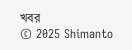খবর
© 2025 Shimanto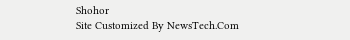Shohor
Site Customized By NewsTech.Com